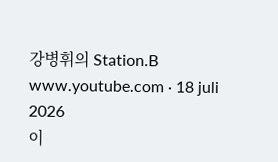강병휘의 Station.B
www.youtube.com · 18 juli 2026
이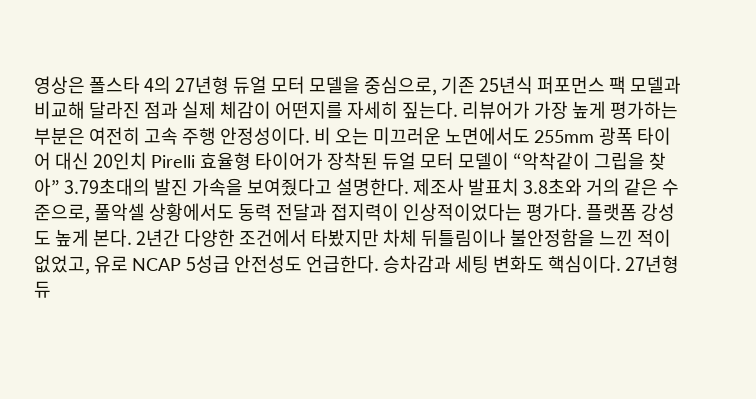영상은 폴스타 4의 27년형 듀얼 모터 모델을 중심으로, 기존 25년식 퍼포먼스 팩 모델과 비교해 달라진 점과 실제 체감이 어떤지를 자세히 짚는다. 리뷰어가 가장 높게 평가하는 부분은 여전히 고속 주행 안정성이다. 비 오는 미끄러운 노면에서도 255mm 광폭 타이어 대신 20인치 Pirelli 효율형 타이어가 장착된 듀얼 모터 모델이 “악착같이 그립을 찾아” 3.79초대의 발진 가속을 보여줬다고 설명한다. 제조사 발표치 3.8초와 거의 같은 수준으로, 풀악셀 상황에서도 동력 전달과 접지력이 인상적이었다는 평가다. 플랫폼 강성도 높게 본다. 2년간 다양한 조건에서 타봤지만 차체 뒤틀림이나 불안정함을 느낀 적이 없었고, 유로 NCAP 5성급 안전성도 언급한다. 승차감과 세팅 변화도 핵심이다. 27년형 듀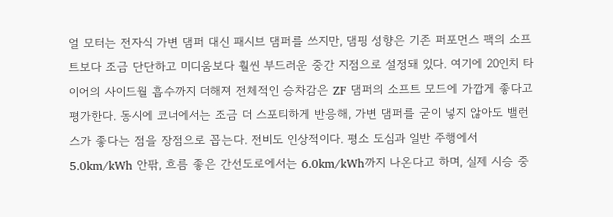얼 모터는 전자식 가변 댐퍼 대신 패시브 댐퍼를 쓰지만, 댐핑 성향은 기존 퍼포먼스 팩의 소프트보다 조금 단단하고 미디움보다 훨씬 부드러운 중간 지점으로 설정돼 있다. 여기에 20인치 타이어의 사이드월 흡수까지 더해져 전체적인 승차감은 ZF 댐퍼의 소프트 모드에 가깝게 좋다고 평가한다. 동시에 코너에서는 조금 더 스포티하게 반응해, 가변 댐퍼를 굳이 넣지 않아도 밸런스가 좋다는 점을 장점으로 꼽는다. 전비도 인상적이다. 평소 도심과 일반 주행에서 5.0km/kWh 안팎, 흐름 좋은 간선도로에서는 6.0km/kWh까지 나온다고 하며, 실제 시승 중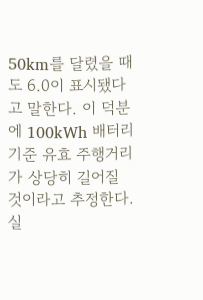50km를 달렸을 때도 6.0이 표시됐다고 말한다. 이 덕분에 100kWh 배터리 기준 유효 주행거리가 상당히 길어질 것이라고 추정한다. 실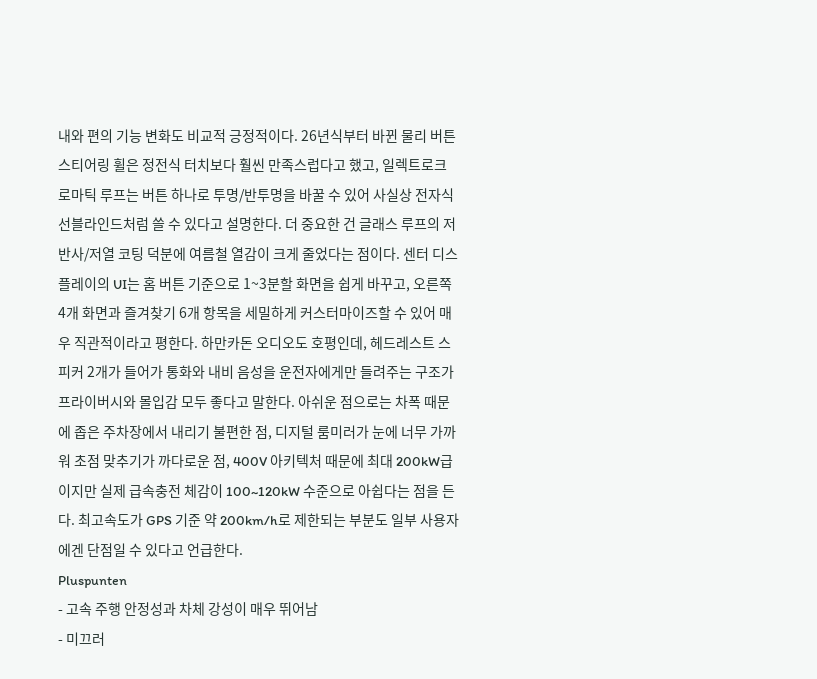내와 편의 기능 변화도 비교적 긍정적이다. 26년식부터 바뀐 물리 버튼 스티어링 휠은 정전식 터치보다 훨씬 만족스럽다고 했고, 일렉트로크로마틱 루프는 버튼 하나로 투명/반투명을 바꿀 수 있어 사실상 전자식 선블라인드처럼 쓸 수 있다고 설명한다. 더 중요한 건 글래스 루프의 저반사/저열 코팅 덕분에 여름철 열감이 크게 줄었다는 점이다. 센터 디스플레이의 UI는 홈 버튼 기준으로 1~3분할 화면을 쉽게 바꾸고, 오른쪽 4개 화면과 즐겨찾기 6개 항목을 세밀하게 커스터마이즈할 수 있어 매우 직관적이라고 평한다. 하만카돈 오디오도 호평인데, 헤드레스트 스피커 2개가 들어가 통화와 내비 음성을 운전자에게만 들려주는 구조가 프라이버시와 몰입감 모두 좋다고 말한다. 아쉬운 점으로는 차폭 때문에 좁은 주차장에서 내리기 불편한 점, 디지털 룸미러가 눈에 너무 가까워 초점 맞추기가 까다로운 점, 400V 아키텍처 때문에 최대 200kW급이지만 실제 급속충전 체감이 100~120kW 수준으로 아쉽다는 점을 든다. 최고속도가 GPS 기준 약 200km/h로 제한되는 부분도 일부 사용자에겐 단점일 수 있다고 언급한다.
Pluspunten
- 고속 주행 안정성과 차체 강성이 매우 뛰어남
- 미끄러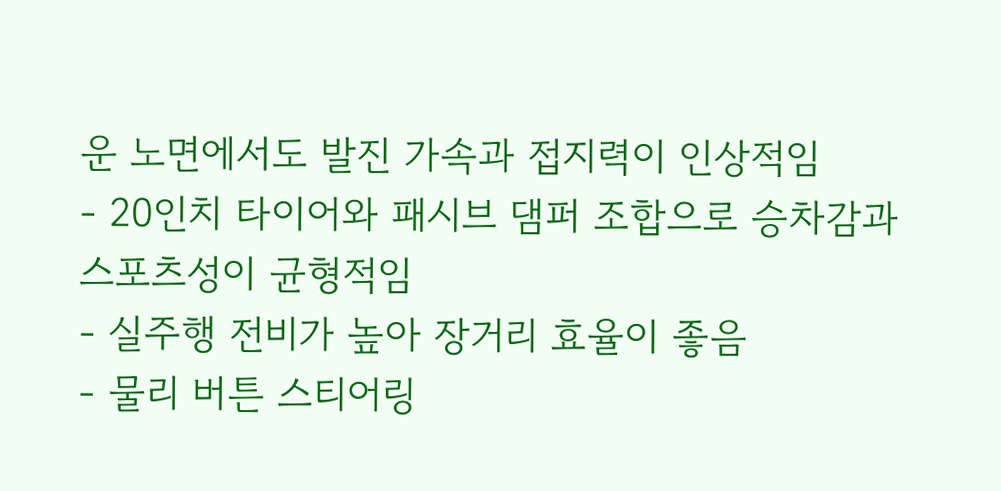운 노면에서도 발진 가속과 접지력이 인상적임
- 20인치 타이어와 패시브 댐퍼 조합으로 승차감과 스포츠성이 균형적임
- 실주행 전비가 높아 장거리 효율이 좋음
- 물리 버튼 스티어링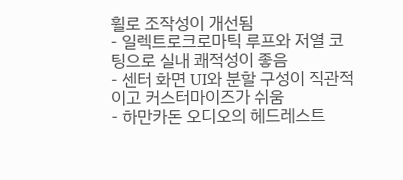휠로 조작성이 개선됨
- 일렉트로크로마틱 루프와 저열 코팅으로 실내 쾌적성이 좋음
- 센터 화면 UI와 분할 구성이 직관적이고 커스터마이즈가 쉬움
- 하만카돈 오디오의 헤드레스트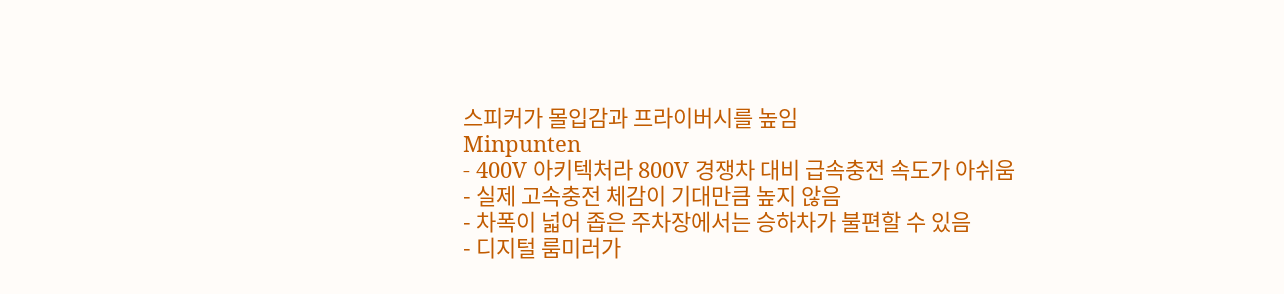스피커가 몰입감과 프라이버시를 높임
Minpunten
- 400V 아키텍처라 800V 경쟁차 대비 급속충전 속도가 아쉬움
- 실제 고속충전 체감이 기대만큼 높지 않음
- 차폭이 넓어 좁은 주차장에서는 승하차가 불편할 수 있음
- 디지털 룸미러가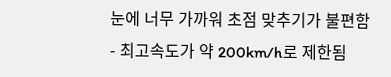눈에 너무 가까워 초점 맞추기가 불편함
- 최고속도가 약 200km/h로 제한됨